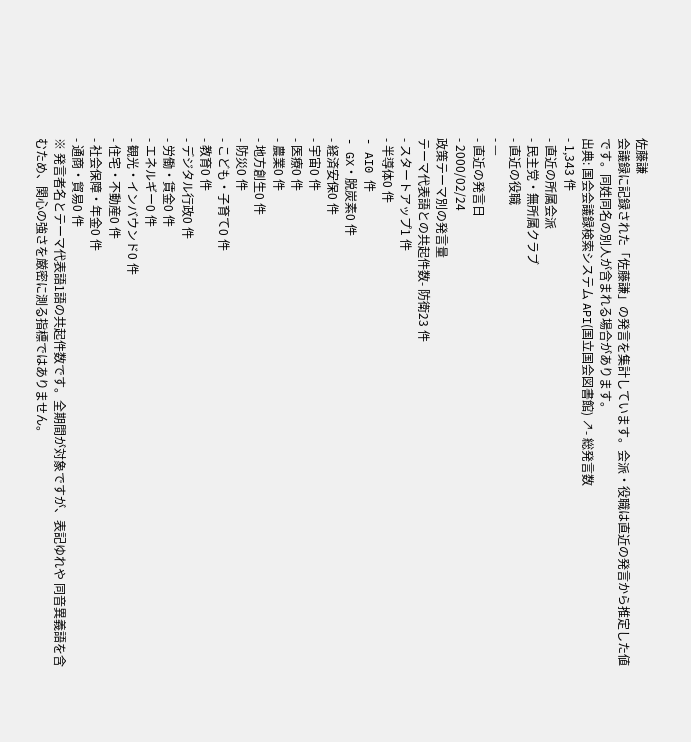佐藤謙
会議録に記録された「佐藤謙」の発言を集計しています。会派・役職は直近の発言から推定した値です。同姓同名の別人が含まれる場合があります。
出典: 国会会議録検索システム API(国立国会図書館) ↗- 総発言数
- 1,343 件
- 直近の所属会派
- 民主党・無所属クラブ
- 直近の役職
- —
- 直近の発言日
- 2000/02/24
政策テーマ別の発言量
テーマ代表語との共起件数- 防衛23 件
- スタートアップ1 件
- 半導体0 件
- AI0 件
- GX・脱炭素0 件
- 経済安保0 件
- 宇宙0 件
- 医療0 件
- 農業0 件
- 地方創生0 件
- 防災0 件
- こども・子育て0 件
- 教育0 件
- デジタル行政0 件
- 労働・賃金0 件
- エネルギー0 件
- 観光・インバウンド0 件
- 住宅・不動産0 件
- 社会保障・年金0 件
- 通商・貿易0 件
※ 発言者名とテーマ代表語1語の共起件数です。全期間が対象ですが、表記ゆれや 同音異義語を含むため、関心の強さを厳密に測る指標ではありません。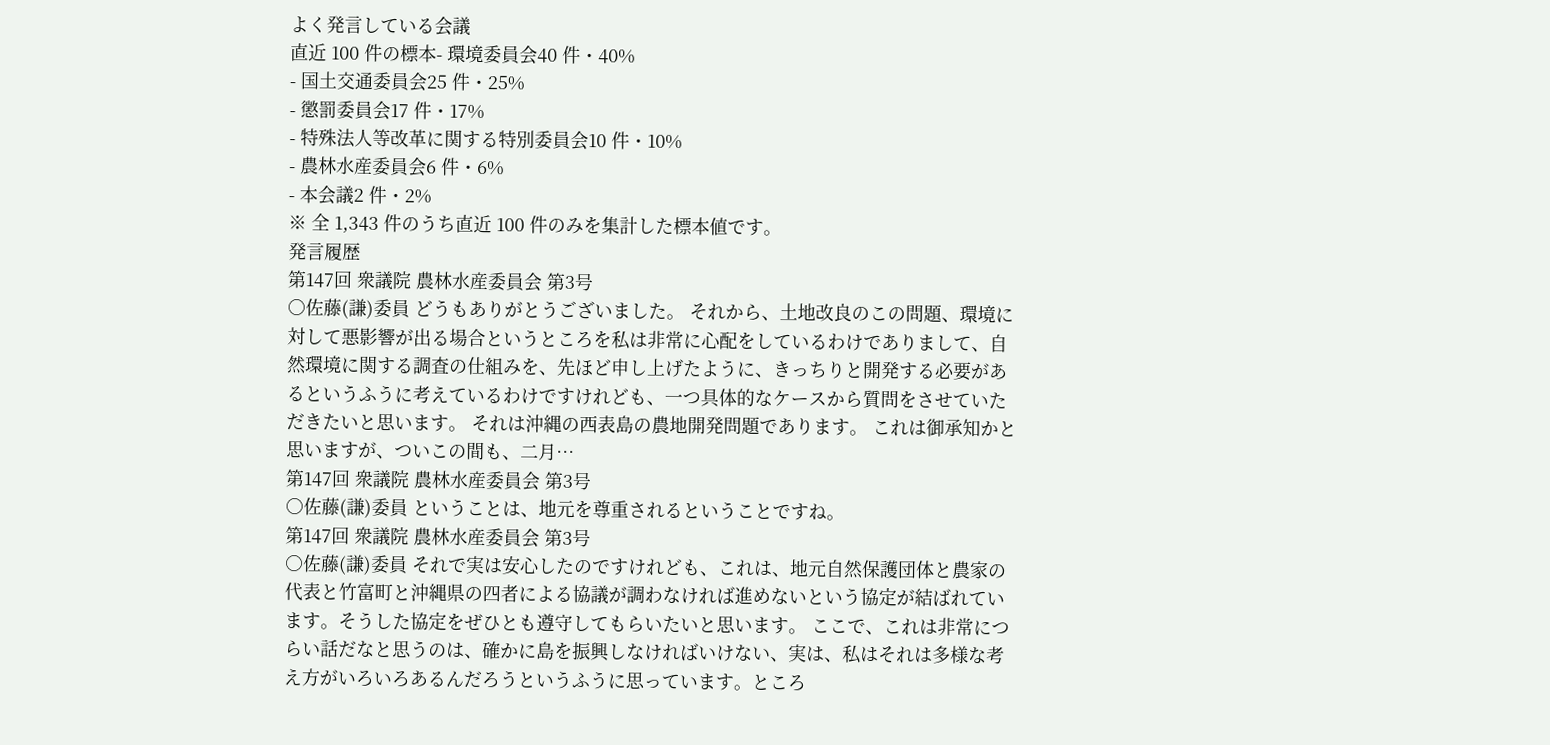よく発言している会議
直近 100 件の標本- 環境委員会40 件・40%
- 国土交通委員会25 件・25%
- 懲罰委員会17 件・17%
- 特殊法人等改革に関する特別委員会10 件・10%
- 農林水産委員会6 件・6%
- 本会議2 件・2%
※ 全 1,343 件のうち直近 100 件のみを集計した標本値です。
発言履歴
第147回 衆議院 農林水産委員会 第3号
○佐藤(謙)委員 どうもありがとうございました。 それから、土地改良のこの問題、環境に対して悪影響が出る場合というところを私は非常に心配をしているわけでありまして、自然環境に関する調査の仕組みを、先ほど申し上げたように、きっちりと開発する必要があるというふうに考えているわけですけれども、一つ具体的なケースから質問をさせていただきたいと思います。 それは沖縄の西表島の農地開発問題であります。 これは御承知かと思いますが、ついこの間も、二月…
第147回 衆議院 農林水産委員会 第3号
○佐藤(謙)委員 ということは、地元を尊重されるということですね。
第147回 衆議院 農林水産委員会 第3号
○佐藤(謙)委員 それで実は安心したのですけれども、これは、地元自然保護団体と農家の代表と竹富町と沖縄県の四者による協議が調わなければ進めないという協定が結ばれています。そうした協定をぜひとも遵守してもらいたいと思います。 ここで、これは非常につらい話だなと思うのは、確かに島を振興しなければいけない、実は、私はそれは多様な考え方がいろいろあるんだろうというふうに思っています。ところ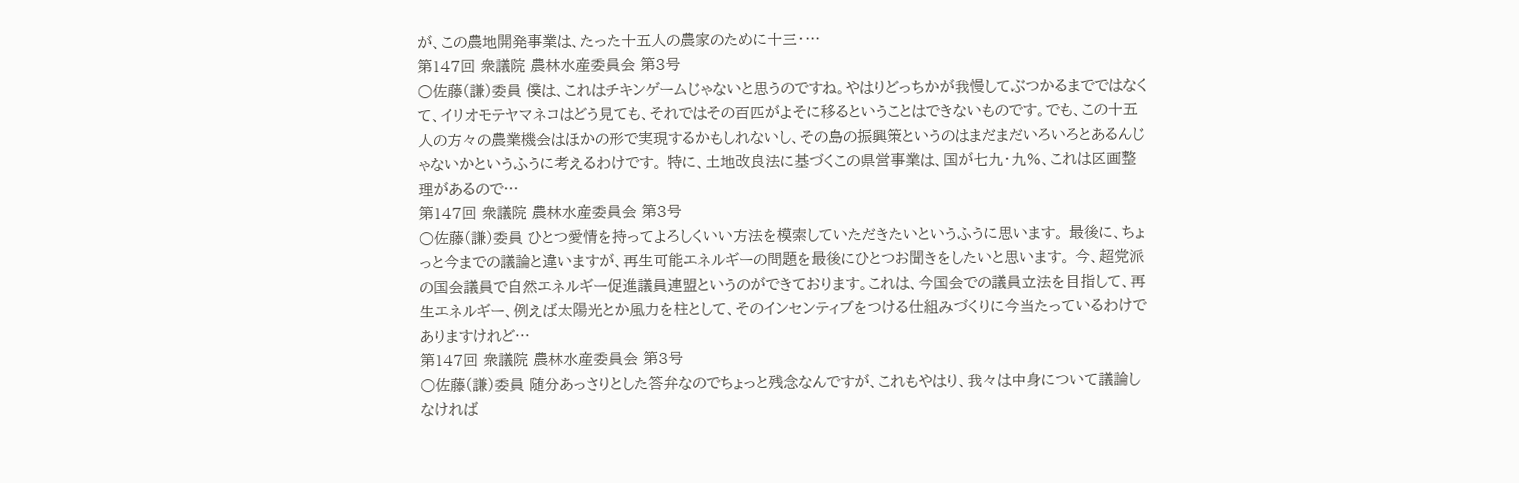が、この農地開発事業は、たった十五人の農家のために十三・…
第147回 衆議院 農林水産委員会 第3号
○佐藤(謙)委員 僕は、これはチキンゲームじゃないと思うのですね。やはりどっちかが我慢してぶつかるまでではなくて、イリオモテヤマネコはどう見ても、それではその百匹がよそに移るということはできないものです。でも、この十五人の方々の農業機会はほかの形で実現するかもしれないし、その島の振興策というのはまだまだいろいろとあるんじゃないかというふうに考えるわけです。 特に、土地改良法に基づくこの県営事業は、国が七九・九%、これは区画整理があるので…
第147回 衆議院 農林水産委員会 第3号
○佐藤(謙)委員 ひとつ愛情を持ってよろしくいい方法を模索していただきたいというふうに思います。 最後に、ちょっと今までの議論と違いますが、再生可能エネルギーの問題を最後にひとつお聞きをしたいと思います。 今、超党派の国会議員で自然エネルギー促進議員連盟というのができております。これは、今国会での議員立法を目指して、再生エネルギー、例えば太陽光とか風力を柱として、そのインセンティブをつける仕組みづくりに今当たっているわけでありますけれど…
第147回 衆議院 農林水産委員会 第3号
○佐藤(謙)委員 随分あっさりとした答弁なのでちょっと残念なんですが、これもやはり、我々は中身について議論しなければ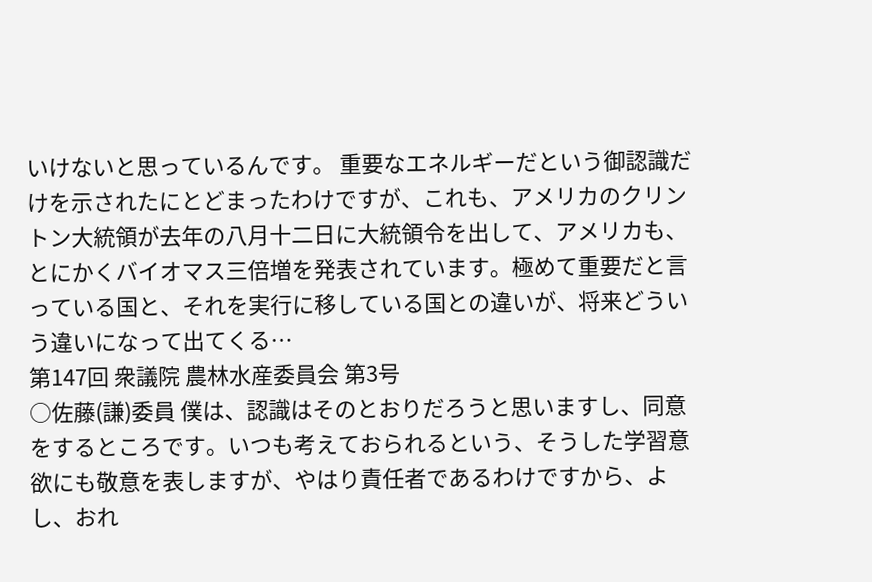いけないと思っているんです。 重要なエネルギーだという御認識だけを示されたにとどまったわけですが、これも、アメリカのクリントン大統領が去年の八月十二日に大統領令を出して、アメリカも、とにかくバイオマス三倍増を発表されています。極めて重要だと言っている国と、それを実行に移している国との違いが、将来どういう違いになって出てくる…
第147回 衆議院 農林水産委員会 第3号
○佐藤(謙)委員 僕は、認識はそのとおりだろうと思いますし、同意をするところです。いつも考えておられるという、そうした学習意欲にも敬意を表しますが、やはり責任者であるわけですから、よし、おれ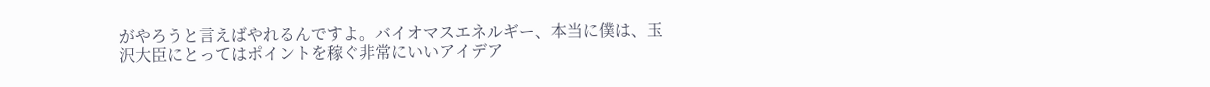がやろうと言えばやれるんですよ。バイオマスエネルギー、本当に僕は、玉沢大臣にとってはポイントを稼ぐ非常にいいアイデア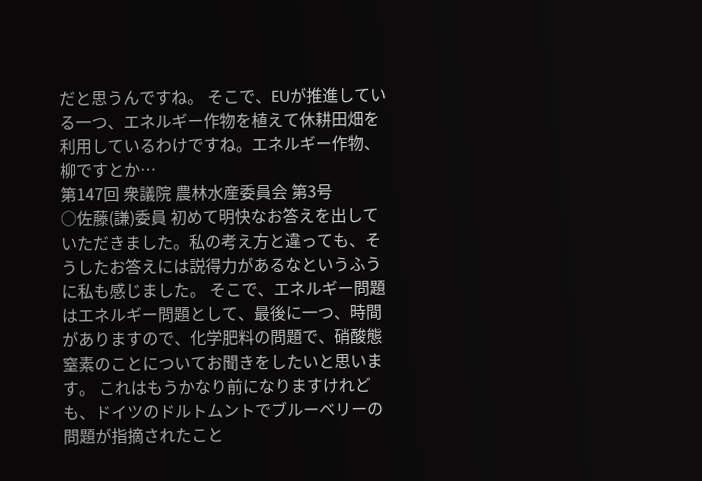だと思うんですね。 そこで、EUが推進している一つ、エネルギー作物を植えて休耕田畑を利用しているわけですね。エネルギー作物、柳ですとか…
第147回 衆議院 農林水産委員会 第3号
○佐藤(謙)委員 初めて明快なお答えを出していただきました。私の考え方と違っても、そうしたお答えには説得力があるなというふうに私も感じました。 そこで、エネルギー問題はエネルギー問題として、最後に一つ、時間がありますので、化学肥料の問題で、硝酸態窒素のことについてお聞きをしたいと思います。 これはもうかなり前になりますけれども、ドイツのドルトムントでブルーベリーの問題が指摘されたこと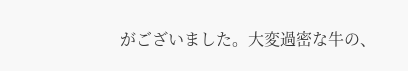がございました。大変過密な牛の、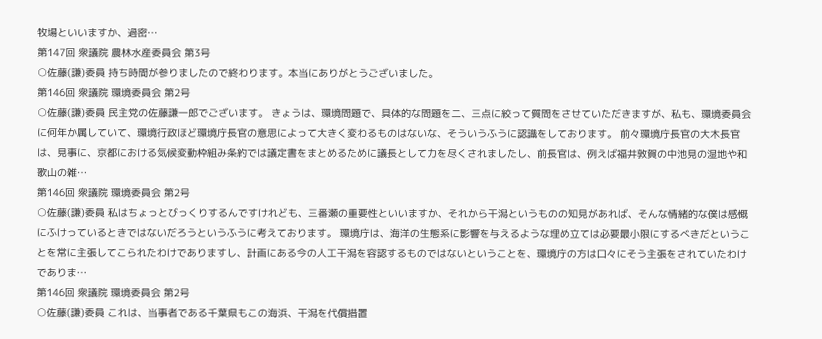牧場といいますか、過密…
第147回 衆議院 農林水産委員会 第3号
○佐藤(謙)委員 持ち時間が参りましたので終わります。本当にありがとうございました。
第146回 衆議院 環境委員会 第2号
○佐藤(謙)委員 民主党の佐藤謙一郎でございます。 きょうは、環境問題で、具体的な問題を二、三点に絞って質問をさせていただきますが、私も、環境委員会に何年か属していて、環境行政ほど環境庁長官の意思によって大きく変わるものはないな、そういうふうに認識をしております。 前々環境庁長官の大木長官は、見事に、京都における気候変動枠組み条約では議定書をまとめるために議長として力を尽くされましたし、前長官は、例えば福井敦賀の中池見の湿地や和歌山の雑…
第146回 衆議院 環境委員会 第2号
○佐藤(謙)委員 私はちょっとびっくりするんですけれども、三番瀬の重要性といいますか、それから干潟というものの知見があれば、そんな情緒的な僕は感慨にふけっているときではないだろうというふうに考えております。 環境庁は、海洋の生態系に影響を与えるような埋め立ては必要最小限にするべきだということを常に主張してこられたわけでありますし、計画にある今の人工干潟を容認するものではないということを、環境庁の方は口々にそう主張をされていたわけでありま…
第146回 衆議院 環境委員会 第2号
○佐藤(謙)委員 これは、当事者である千葉県もこの海浜、干潟を代償措置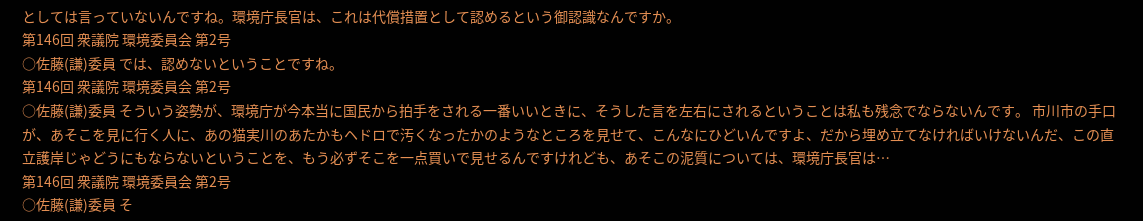としては言っていないんですね。環境庁長官は、これは代償措置として認めるという御認識なんですか。
第146回 衆議院 環境委員会 第2号
○佐藤(謙)委員 では、認めないということですね。
第146回 衆議院 環境委員会 第2号
○佐藤(謙)委員 そういう姿勢が、環境庁が今本当に国民から拍手をされる一番いいときに、そうした言を左右にされるということは私も残念でならないんです。 市川市の手口が、あそこを見に行く人に、あの猫実川のあたかもヘドロで汚くなったかのようなところを見せて、こんなにひどいんですよ、だから埋め立てなければいけないんだ、この直立護岸じゃどうにもならないということを、もう必ずそこを一点買いで見せるんですけれども、あそこの泥質については、環境庁長官は…
第146回 衆議院 環境委員会 第2号
○佐藤(謙)委員 そ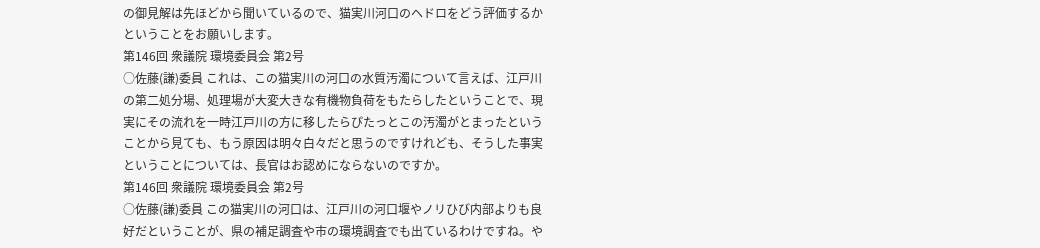の御見解は先ほどから聞いているので、猫実川河口のヘドロをどう評価するかということをお願いします。
第146回 衆議院 環境委員会 第2号
○佐藤(謙)委員 これは、この猫実川の河口の水質汚濁について言えば、江戸川の第二処分場、処理場が大変大きな有機物負荷をもたらしたということで、現実にその流れを一時江戸川の方に移したらぴたっとこの汚濁がとまったということから見ても、もう原因は明々白々だと思うのですけれども、そうした事実ということについては、長官はお認めにならないのですか。
第146回 衆議院 環境委員会 第2号
○佐藤(謙)委員 この猫実川の河口は、江戸川の河口堰やノリひび内部よりも良好だということが、県の補足調査や市の環境調査でも出ているわけですね。や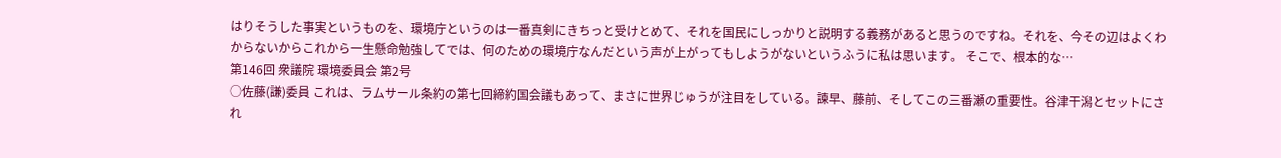はりそうした事実というものを、環境庁というのは一番真剣にきちっと受けとめて、それを国民にしっかりと説明する義務があると思うのですね。それを、今その辺はよくわからないからこれから一生懸命勉強してでは、何のための環境庁なんだという声が上がってもしようがないというふうに私は思います。 そこで、根本的な…
第146回 衆議院 環境委員会 第2号
○佐藤(謙)委員 これは、ラムサール条約の第七回締約国会議もあって、まさに世界じゅうが注目をしている。諫早、藤前、そしてこの三番瀬の重要性。谷津干潟とセットにされ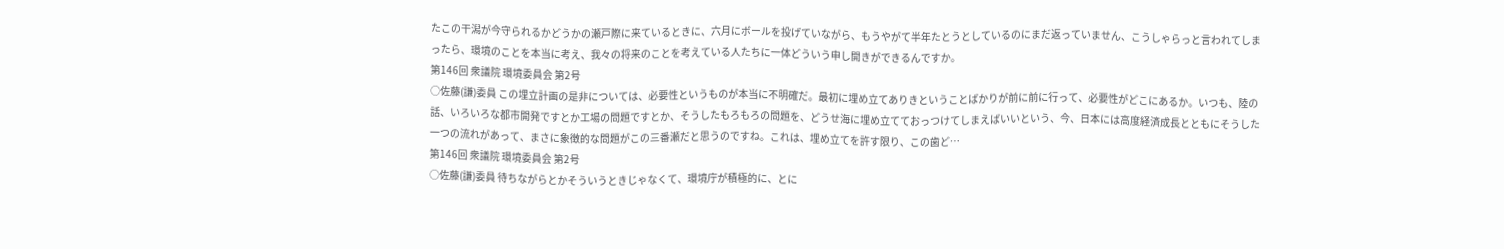たこの干潟が今守られるかどうかの瀬戸際に来ているときに、六月にボールを投げていながら、もうやがて半年たとうとしているのにまだ返っていません、こうしゃらっと言われてしまったら、環境のことを本当に考え、我々の将来のことを考えている人たちに一体どういう申し開きができるんですか。
第146回 衆議院 環境委員会 第2号
○佐藤(謙)委員 この埋立計画の是非については、必要性というものが本当に不明確だ。最初に埋め立てありきということばかりが前に前に行って、必要性がどこにあるか。いつも、陸の話、いろいろな都市開発ですとか工場の問題ですとか、そうしたもろもろの問題を、どうせ海に埋め立てておっつけてしまえばいいという、今、日本には高度経済成長とともにそうした一つの流れがあって、まさに象徴的な問題がこの三番瀬だと思うのですね。これは、埋め立てを許す限り、この歯ど…
第146回 衆議院 環境委員会 第2号
○佐藤(謙)委員 待ちながらとかそういうときじゃなくて、環境庁が積極的に、とに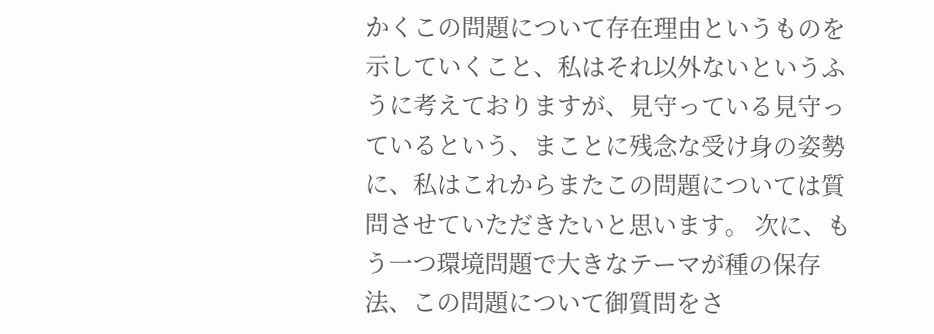かくこの問題について存在理由というものを示していくこと、私はそれ以外ないというふうに考えておりますが、見守っている見守っているという、まことに残念な受け身の姿勢に、私はこれからまたこの問題については質問させていただきたいと思います。 次に、もう一つ環境問題で大きなテーマが種の保存法、この問題について御質問をさ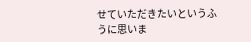せていただきたいというふうに思いま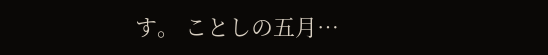す。 ことしの五月…